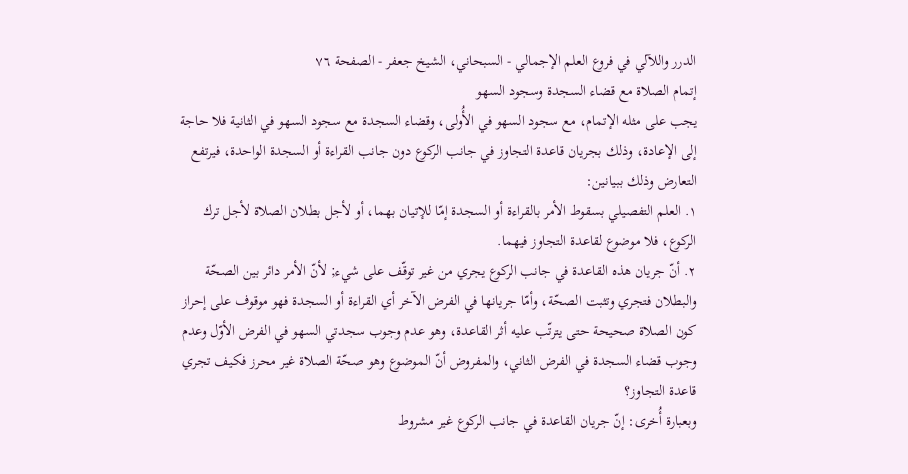الدرر واللآلي في فروع العلم الإجمالي - السبحاني، الشيخ جعفر - الصفحة ٧٦
إتمام الصلاة مع قضاء السجدة وسجود السهو
يجب على مثله الإتمام، مع سجود السهو في الأُولى، وقضاء السجدة مع سجود السهو في الثانية فلا حاجة إلى الإعادة، وذلك بجريان قاعدة التجاوز في جانب الركوع دون جانب القراءة أو السجدة الواحدة، فيرتفع التعارض وذلك ببيانين:
١. العلم التفصيلي بسقوط الأمر بالقراءة أو السجدة إمّا للإتيان بهما، أو لأجل بطلان الصلاة لأجل ترك الركوع، فلا موضوع لقاعدة التجاوز فيهما.
٢. أنّ جريان هذه القاعدة في جانب الركوع يجري من غير توقّف على شيء; لأنّ الأمر دائر بين الصحّة والبطلان فتجري وتثبت الصحّة، وأمّا جريانها في الفرض الآخر أي القراءة أو السجدة فهو موقوف على إحراز كون الصلاة صحيحة حتى يترتّب عليه أثر القاعدة، وهو عدم وجوب سجدتي السهو في الفرض الأوّل وعدم وجوب قضاء السجدة في الفرض الثاني، والمفروض أنّ الموضوع وهو صحّة الصلاة غير محرز فكيف تجري قاعدة التجاوز؟
وبعبارة أُخرى: إنّ جريان القاعدة في جانب الركوع غير مشروط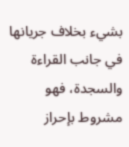بشيء بخلاف جريانها في جانب القراءة والسجدة، فهو مشروط بإحراز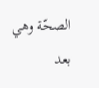الصحّة وهي بعد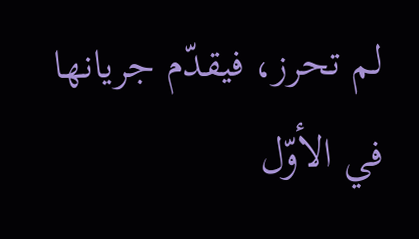لم تحرز، فيقدّم جريانها في الأوّل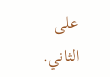على الثاني.